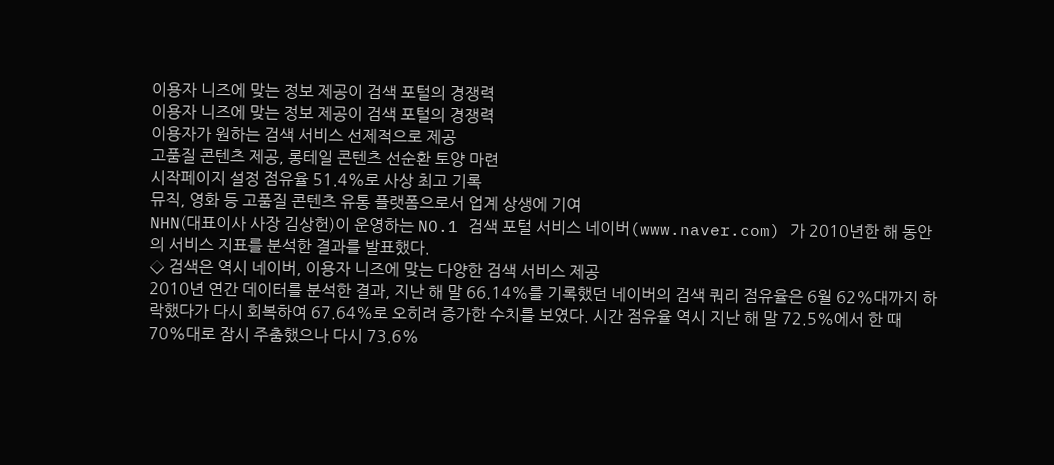이용자 니즈에 맞는 정보 제공이 검색 포털의 경쟁력
이용자 니즈에 맞는 정보 제공이 검색 포털의 경쟁력
이용자가 원하는 검색 서비스 선제적으로 제공
고품질 콘텐츠 제공, 롱테일 콘텐츠 선순환 토양 마련
시작페이지 설정 점유율 51.4%로 사상 최고 기록
뮤직, 영화 등 고품질 콘텐츠 유통 플랫폼으로서 업계 상생에 기여
NHN(대표이사 사장 김상헌)이 운영하는 NO.1 검색 포털 서비스 네이버(www.naver.com) 가 2010년한 해 동안의 서비스 지표를 분석한 결과를 발표했다.
◇ 검색은 역시 네이버, 이용자 니즈에 맞는 다양한 검색 서비스 제공
2010년 연간 데이터를 분석한 결과, 지난 해 말 66.14%를 기록했던 네이버의 검색 쿼리 점유율은 6월 62%대까지 하락했다가 다시 회복하여 67.64%로 오히려 증가한 수치를 보였다. 시간 점유율 역시 지난 해 말 72.5%에서 한 때 70%대로 잠시 주춤했으나 다시 73.6%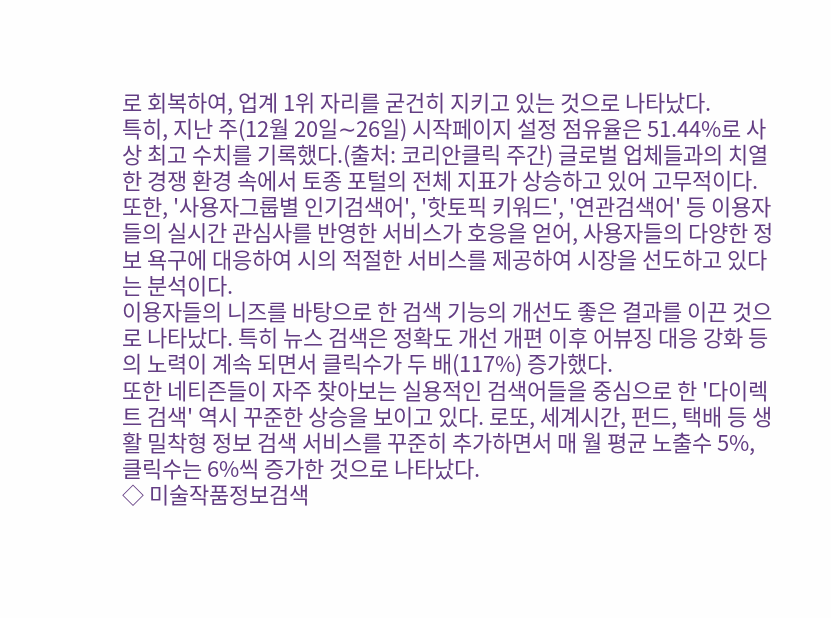로 회복하여, 업계 1위 자리를 굳건히 지키고 있는 것으로 나타났다.
특히, 지난 주(12월 20일∼26일) 시작페이지 설정 점유율은 51.44%로 사상 최고 수치를 기록했다.(출처: 코리안클릭 주간) 글로벌 업체들과의 치열한 경쟁 환경 속에서 토종 포털의 전체 지표가 상승하고 있어 고무적이다.
또한, '사용자그룹별 인기검색어', '핫토픽 키워드', '연관검색어' 등 이용자들의 실시간 관심사를 반영한 서비스가 호응을 얻어, 사용자들의 다양한 정보 욕구에 대응하여 시의 적절한 서비스를 제공하여 시장을 선도하고 있다는 분석이다.
이용자들의 니즈를 바탕으로 한 검색 기능의 개선도 좋은 결과를 이끈 것으로 나타났다. 특히 뉴스 검색은 정확도 개선 개편 이후 어뷰징 대응 강화 등의 노력이 계속 되면서 클릭수가 두 배(117%) 증가했다.
또한 네티즌들이 자주 찾아보는 실용적인 검색어들을 중심으로 한 '다이렉트 검색' 역시 꾸준한 상승을 보이고 있다. 로또, 세계시간, 펀드, 택배 등 생활 밀착형 정보 검색 서비스를 꾸준히 추가하면서 매 월 평균 노출수 5%, 클릭수는 6%씩 증가한 것으로 나타났다.
◇ 미술작품정보검색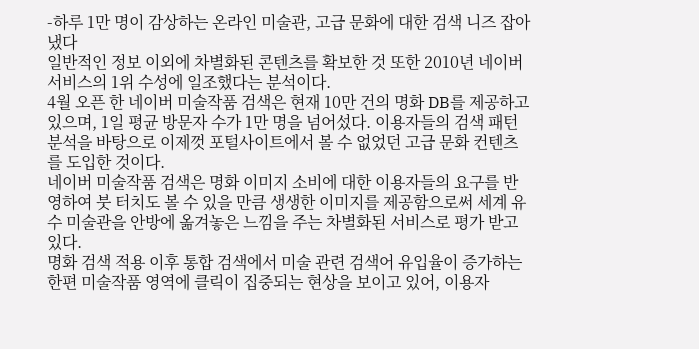-하루 1만 명이 감상하는 온라인 미술관, 고급 문화에 대한 검색 니즈 잡아냈다
일반적인 정보 이외에 차별화된 콘텐츠를 확보한 것 또한 2010년 네이버 서비스의 1위 수성에 일조했다는 분석이다.
4월 오픈 한 네이버 미술작품 검색은 현재 10만 건의 명화 DB를 제공하고 있으며, 1일 평균 방문자 수가 1만 명을 넘어섰다. 이용자들의 검색 패턴 분석을 바탕으로 이제껏 포털사이트에서 볼 수 없었던 고급 문화 컨텐츠를 도입한 것이다.
네이버 미술작품 검색은 명화 이미지 소비에 대한 이용자들의 요구를 반영하여 붓 터치도 볼 수 있을 만큼 생생한 이미지를 제공함으로써 세계 유수 미술관을 안방에 옮겨놓은 느낌을 주는 차별화된 서비스로 평가 받고 있다.
명화 검색 적용 이후 통합 검색에서 미술 관련 검색어 유입율이 증가하는 한편 미술작품 영역에 클릭이 집중되는 현상을 보이고 있어, 이용자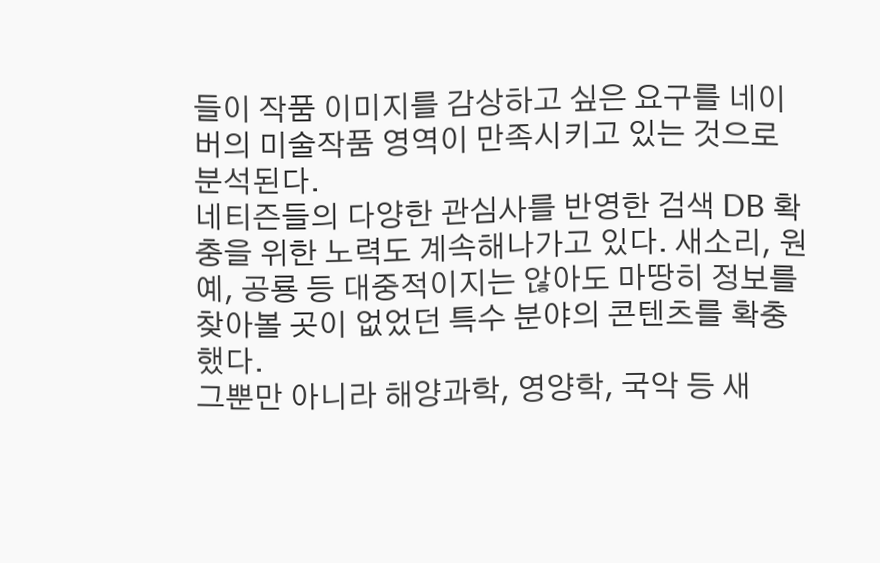들이 작품 이미지를 감상하고 싶은 요구를 네이버의 미술작품 영역이 만족시키고 있는 것으로 분석된다.
네티즌들의 다양한 관심사를 반영한 검색 DB 확충을 위한 노력도 계속해나가고 있다. 새소리, 원예, 공룡 등 대중적이지는 않아도 마땅히 정보를 찾아볼 곳이 없었던 특수 분야의 콘텐츠를 확충했다.
그뿐만 아니라 해양과학, 영양학, 국악 등 새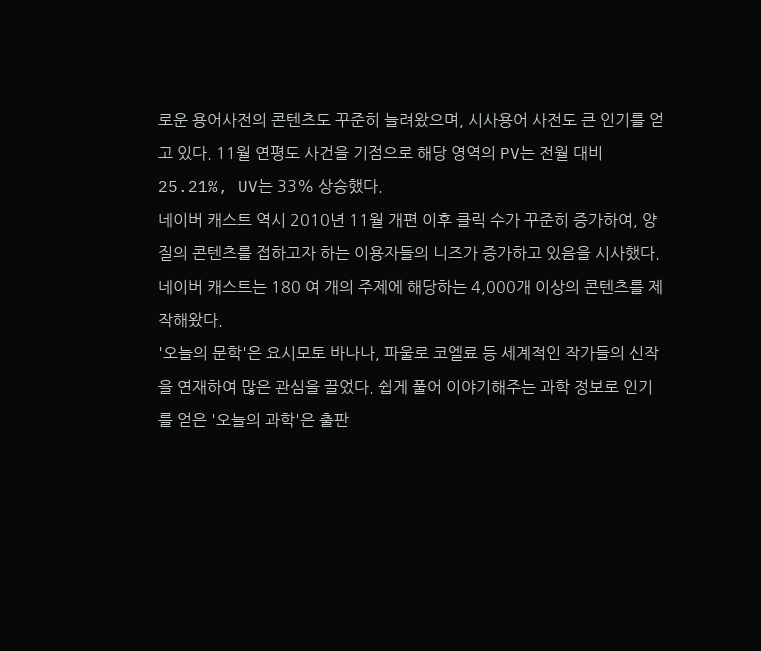로운 용어사전의 콘텐츠도 꾸준히 늘려왔으며, 시사용어 사전도 큰 인기를 얻고 있다. 11월 연평도 사건을 기점으로 해당 영역의 PV는 전월 대비 25.21%, UV는 33% 상승했다.
네이버 캐스트 역시 2010년 11월 개편 이후 클릭 수가 꾸준히 증가하여, 양질의 콘텐츠를 접하고자 하는 이용자들의 니즈가 증가하고 있음을 시사했다. 네이버 캐스트는 180 여 개의 주제에 해당하는 4,000개 이상의 콘텐츠를 제작해왔다.
'오늘의 문학'은 요시모토 바나나, 파울로 코엘료 등 세계적인 작가들의 신작을 연재하여 많은 관심을 끌었다. 쉽게 풀어 이야기해주는 과학 정보로 인기를 얻은 '오늘의 과학'은 출판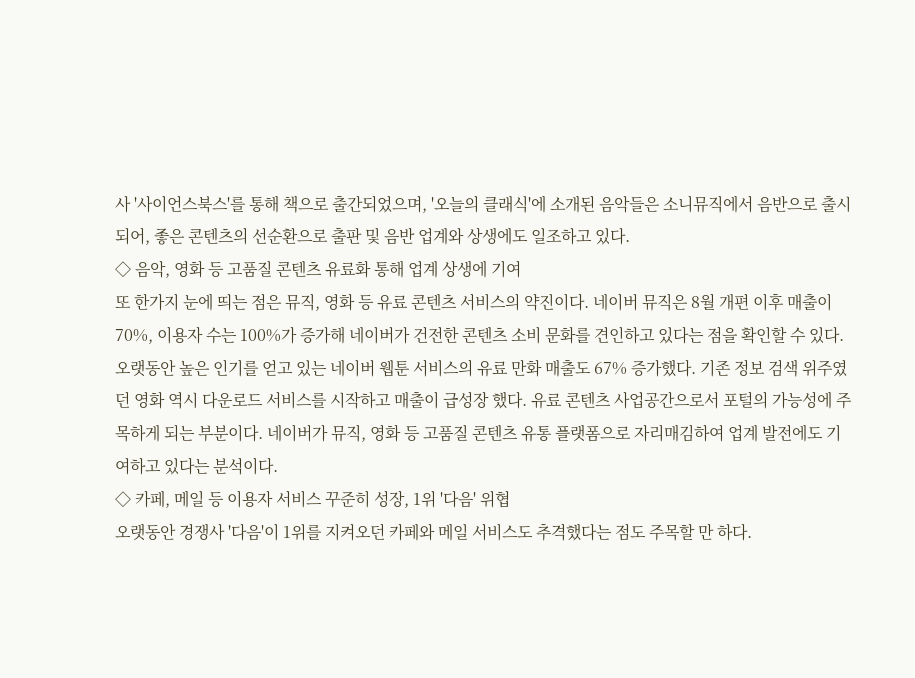사 '사이언스북스'를 통해 책으로 출간되었으며, '오늘의 클래식'에 소개된 음악들은 소니뮤직에서 음반으로 출시되어, 좋은 콘텐츠의 선순환으로 출판 및 음반 업계와 상생에도 일조하고 있다.
◇ 음악, 영화 등 고품질 콘텐츠 유료화 통해 업계 상생에 기여
또 한가지 눈에 띄는 점은 뮤직, 영화 등 유료 콘텐츠 서비스의 약진이다. 네이버 뮤직은 8월 개편 이후 매출이 70%, 이용자 수는 100%가 증가해 네이버가 건전한 콘텐츠 소비 문화를 견인하고 있다는 점을 확인할 수 있다.
오랫동안 높은 인기를 얻고 있는 네이버 웹툰 서비스의 유료 만화 매출도 67% 증가했다. 기존 정보 검색 위주였던 영화 역시 다운로드 서비스를 시작하고 매출이 급성장 했다. 유료 콘텐츠 사업공간으로서 포털의 가능성에 주목하게 되는 부분이다. 네이버가 뮤직, 영화 등 고품질 콘텐츠 유통 플랫폼으로 자리매김하여 업계 발전에도 기여하고 있다는 분석이다.
◇ 카페, 메일 등 이용자 서비스 꾸준히 성장, 1위 '다음' 위협
오랫동안 경쟁사 '다음'이 1위를 지켜오던 카페와 메일 서비스도 추격했다는 점도 주목할 만 하다.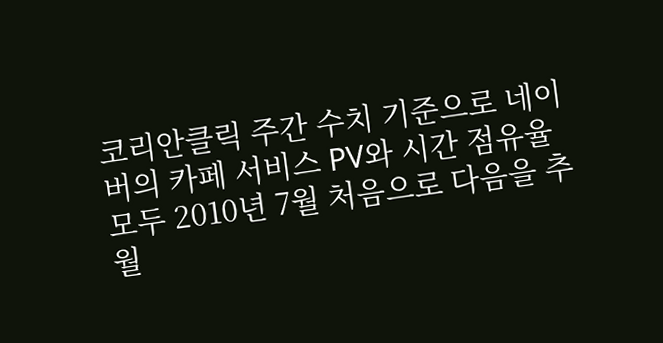코리안클릭 주간 수치 기준으로 네이버의 카페 서비스 PV와 시간 점유율 모두 2010년 7월 처음으로 다음을 추월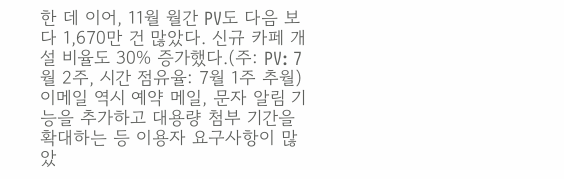한 데 이어, 11월 월간 PV도 다음 보다 1,670만 건 많았다. 신규 카페 개설 비율도 30% 증가했다.(주: PV: 7월 2주, 시간 점유율: 7월 1주 추월)
이메일 역시 예약 메일, 문자 알림 기능을 추가하고 대용량 첨부 기간을 확대하는 등 이용자 요구사항이 많았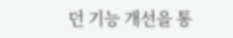던 기능 개선을 통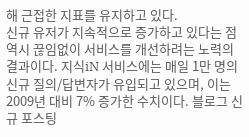해 근접한 지표를 유지하고 있다.
신규 유저가 지속적으로 증가하고 있다는 점 역시 끊임없이 서비스를 개선하려는 노력의 결과이다. 지식iN 서비스에는 매일 1만 명의 신규 질의/답변자가 유입되고 있으며, 이는 2009년 대비 7% 증가한 수치이다. 블로그 신규 포스팅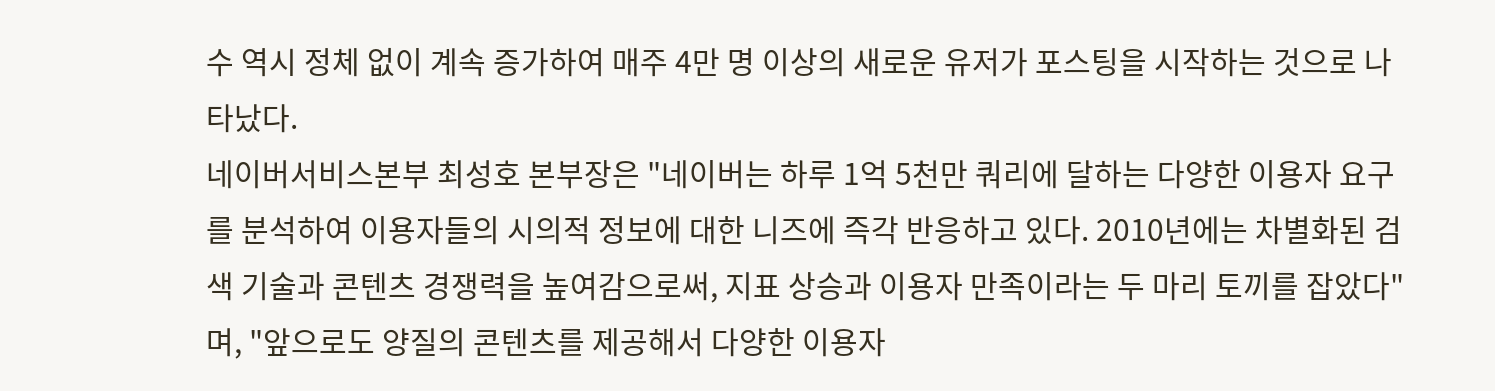수 역시 정체 없이 계속 증가하여 매주 4만 명 이상의 새로운 유저가 포스팅을 시작하는 것으로 나타났다.
네이버서비스본부 최성호 본부장은 "네이버는 하루 1억 5천만 쿼리에 달하는 다양한 이용자 요구를 분석하여 이용자들의 시의적 정보에 대한 니즈에 즉각 반응하고 있다. 2010년에는 차별화된 검색 기술과 콘텐츠 경쟁력을 높여감으로써, 지표 상승과 이용자 만족이라는 두 마리 토끼를 잡았다"며, "앞으로도 양질의 콘텐츠를 제공해서 다양한 이용자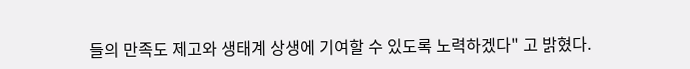들의 만족도 제고와 생태계 상생에 기여할 수 있도록 노력하겠다" 고 밝혔다.